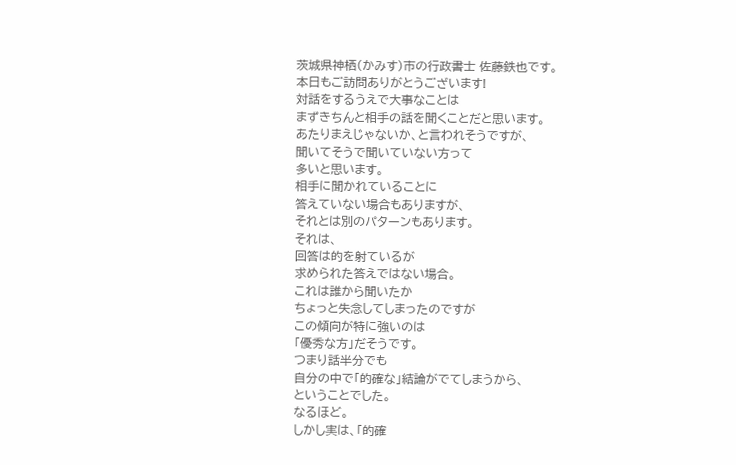茨城県神栖(かみす)市の行政書士 佐藤鉄也です。
本日もご訪問ありがとうございます!
対話をするうえで大事なことは
まずきちんと相手の話を聞くことだと思います。
あたりまえじゃないか、と言われそうですが、
聞いてそうで聞いていない方って
多いと思います。
相手に聞かれていることに
答えていない場合もありますが、
それとは別のパターンもあります。
それは、
回答は的を射ているが
求められた答えではない場合。
これは誰から聞いたか
ちょっと失念してしまったのですが
この傾向が特に強いのは
「優秀な方」だそうです。
つまり話半分でも
自分の中で「的確な」結論がでてしまうから、
ということでした。
なるほど。
しかし実は、「的確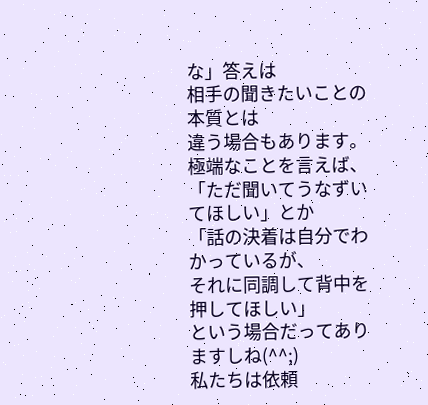な」答えは
相手の聞きたいことの本質とは
違う場合もあります。
極端なことを言えば、
「ただ聞いてうなずいてほしい」とか
「話の決着は自分でわかっているが、
それに同調して背中を押してほしい」
という場合だってありますしね(^^;)
私たちは依頼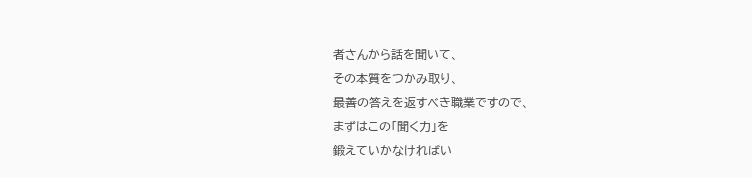者さんから話を聞いて、
その本質をつかみ取り、
最善の答えを返すべき職業ですので、
まずはこの「聞く力」を
鍛えていかなければい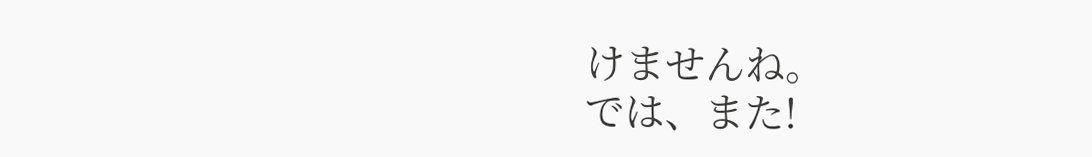けませんね。
では、また!